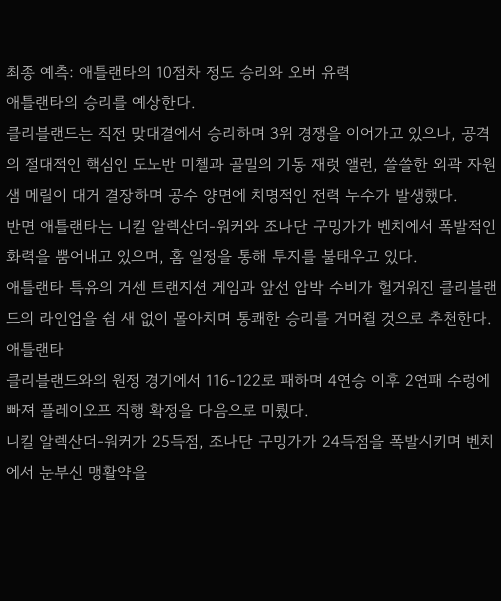최종 예측: 애틀랜타의 10점차 정도 승리와 오버 유력
애틀랜타의 승리를 예상한다.
클리블랜드는 직전 맞대결에서 승리하며 3위 경쟁을 이어가고 있으나, 공격의 절대적인 핵심인 도노반 미첼과 골밀의 기동 재럿 앨런, 쓸쓸한 외곽 자원 샘 메릴이 대거 결장하며 공수 양면에 치명적인 전력 누수가 발생했다.
반면 애틀랜타는 니킬 알렉산더-워커와 조나단 구밍가가 벤치에서 폭발적인 화력을 뿜어내고 있으며, 홈 일정을 통해 투지를 불태우고 있다.
애틀랜타 특유의 거센 트랜지션 게임과 앞선 압박 수비가 헐거워진 클리블랜드의 라인업을 쉼 새 없이 몰아치며 통쾌한 승리를 거머쥘 것으로 추천한다.
애틀랜타
클리블랜드와의 원정 경기에서 116-122로 패하며 4연승 이후 2연패 수렁에 빠져 플레이오프 직행 확정을 다음으로 미뤘다.
니킬 알렉산더-워커가 25득점, 조나단 구밍가가 24득점을 폭발시키며 벤치에서 눈부신 맹활약을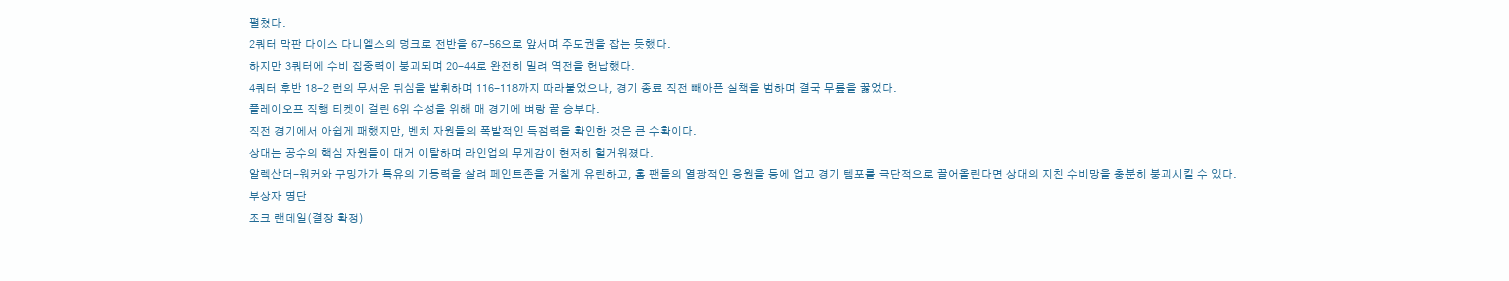펼쳤다.
2쿼터 막판 다이스 다니엘스의 덩크로 전반을 67-56으로 앞서며 주도권을 잡는 듯했다.
하지만 3쿼터에 수비 집중력이 붕괴되며 20-44로 완전히 밀려 역전을 헌납했다.
4쿼터 후반 18-2 런의 무서운 뒤심을 발휘하며 116-118까지 따라붙었으나, 경기 종료 직전 빼아픈 실책을 범하며 결국 무릎을 꿇었다.
플레이오프 직행 티켓이 걸린 6위 수성을 위해 매 경기에 벼랑 끝 승부다.
직전 경기에서 아쉽게 패했지만, 벤치 자원들의 폭발적인 득점력을 확인한 것은 큰 수확이다.
상대는 공수의 핵심 자원들이 대거 이탈하며 라인업의 무게감이 현저히 헐거워졌다.
알렉산더-워커와 구밍가가 특유의 기동력을 살려 페인트존을 거칠게 유린하고, 홈 팬들의 열광적인 응원을 등에 업고 경기 템포를 극단적으로 끌어올린다면 상대의 지친 수비망을 충분히 붕괴시킬 수 있다.
부상자 명단
조크 랜데일(결장 확정)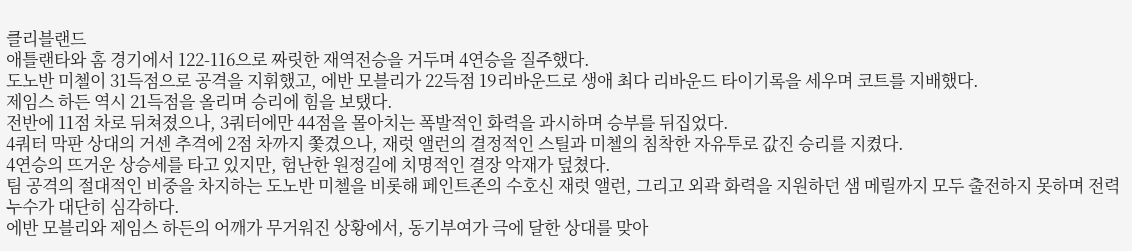클리블랜드
애틀랜타와 홈 경기에서 122-116으로 짜릿한 재역전승을 거두며 4연승을 질주했다.
도노반 미첼이 31득점으로 공격을 지휘했고, 에반 모블리가 22득점 19리바운드로 생애 최다 리바운드 타이기록을 세우며 코트를 지배했다.
제임스 하든 역시 21득점을 올리며 승리에 힘을 보탰다.
전반에 11점 차로 뒤쳐졌으나, 3쿼터에만 44점을 몰아치는 폭발적인 화력을 과시하며 승부를 뒤집었다.
4쿼터 막판 상대의 거센 추격에 2점 차까지 쫓겼으나, 재럿 앨런의 결정적인 스틸과 미첼의 침착한 자유투로 값진 승리를 지켰다.
4연승의 뜨거운 상승세를 타고 있지만, 험난한 원정길에 치명적인 결장 악재가 덮쳤다.
팀 공격의 절대적인 비중을 차지하는 도노반 미첼을 비롯해 페인트존의 수호신 재럿 앨런, 그리고 외곽 화력을 지원하던 샘 메릴까지 모두 출전하지 못하며 전력 누수가 대단히 심각하다.
에반 모블리와 제임스 하든의 어깨가 무거워진 상황에서, 동기부여가 극에 달한 상대를 맞아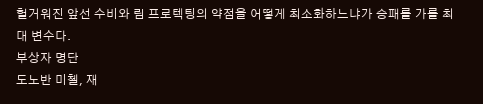헐거워진 앞선 수비와 림 프로텍팅의 약점을 어떻게 최소화하느냐가 승패를 가를 최대 변수다.
부상자 명단
도노반 미첼, 재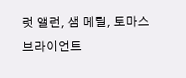럿 앨런, 샘 메릴, 토마스 브라이언트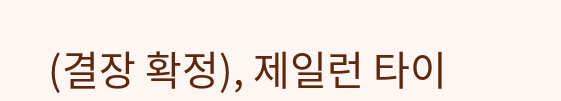(결장 확정), 제일런 타이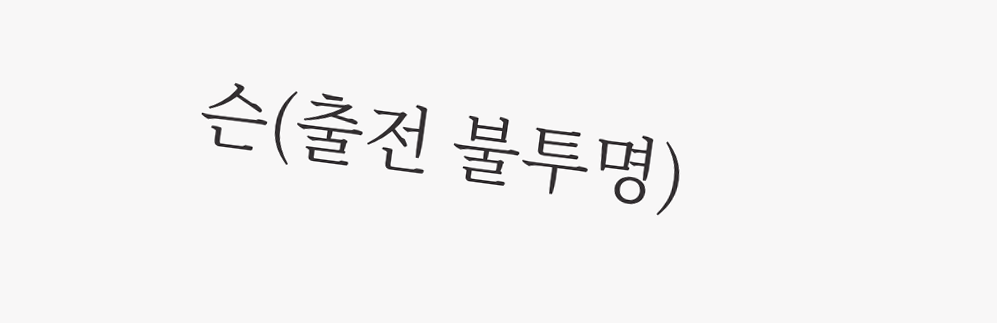슨(출전 불투명)